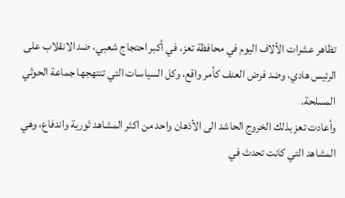تظاهر عشرات الألاف اليوم في محافظة تعز، في أكبر احتجاج شعبي، ضد الانقلاب على الرئيس هادي، وضد فرض العنف كأمر واقع، وكل السياسات التي تنتهجها جماعة الحوثي المسلحة.
وأعادت تعز بذلك الخروج الحاشد الى الأذهان واحد من اكثر المشاهد ثورية واندفاع، وهي المشاهد التي كانت تحدث في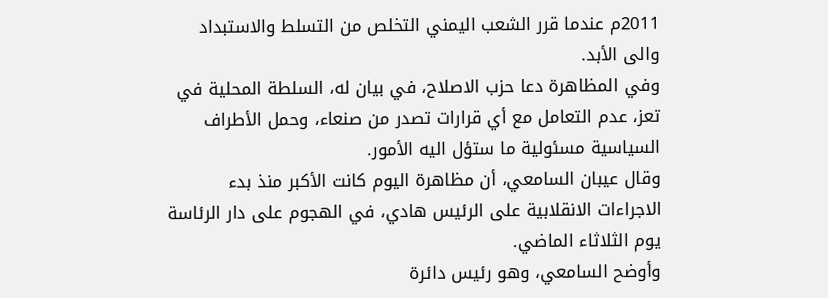2011م عندما قرر الشعب اليمني التخلص من التسلط والاستبداد والى الأبد.
وفي المظاهرة دعا حزب الاصلاح، في بيان له، السلطة المحلية في تعز، عدم التعامل مع أي قرارات تصدر من صنعاء، وحمل الأطراف السياسية مسئولية ما ستؤل اليه الأمور.
وقال عيبان السامعي، أن مظاهرة اليوم كانت الأكبر منذ بدء الاجراءات الانقلابية على الرئيس هادي، في الهجوم على دار الرئاسة يوم الثلاثاء الماضي.
وأوضح السامعي، وهو رئيس دائرة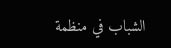الشباب في منظمة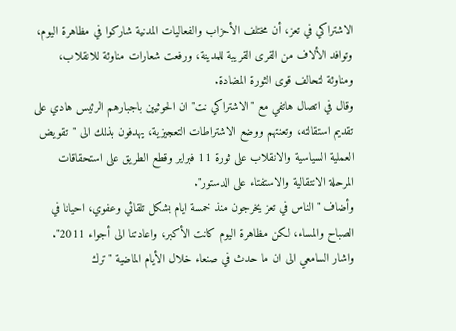الاشتراكي في تعز، أن مختلف الأحزاب والفعاليات المدنية شاركوا في مظاهرة اليوم، وتوافد الألاف من القرى القريبة للمدينة، ورفعت شعارات مناوئة للانقلاب، ومناوئة لتحالف قوى الثورة المضادة.
وقال في اتصال هاتفي مع "الاشتراكي نت" ان الحوثيين باجبارهم الرئيس هادي على تقديم استقالته، وتعنتهم ووضع الاشتراطات التعجيزية، يهدفون بذلك الى "تقويض العملية السياسية والانقلاب على ثورة 11 فبراير وقطع الطريق على استحقاقات المرحلة الانتقالية والاستفتاء على الدستور".
وأضاف "الناس في تعز يخرجون منذ خمسة ايام بشكل تلقائي وعفوي، احيانا في الصباح والمساء، لكن مظاهرة اليوم كانت الأكبر، واعادتنا الى أجواء 2011".
واشار السامعي الى ان ما حدث في صنعاء خلال الأيام الماضية "ترك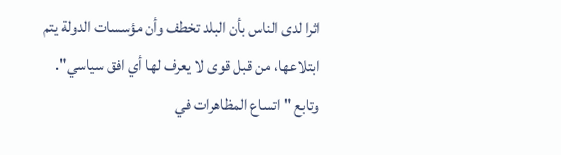اثرا لدى الناس بأن البلد تخطف وأن مؤسسات الدولة يتم ابتلاعها، من قبل قوى لا يعرف لها أي افق سياسي".
وتابع " اتساع المظاهرات في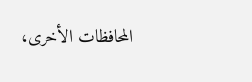المحافظات الأخرى،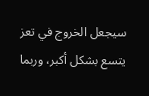سيجعل الخروج في تعز يتسع بشكل أكبر، وربما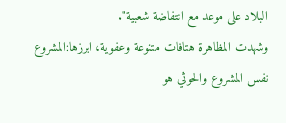البلاد على موعد مع انتفاضة شعبية".
وشهدت المظاهرة هتافات متنوعة وعفوية، ابرزها:المشروع نفس المشروع والحوثي هو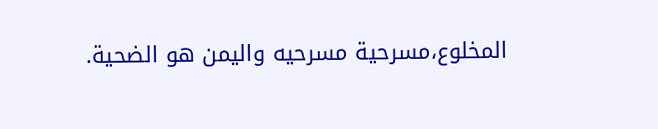المخلوع،مسرحية مسرحيه واليمن هو الضحية.